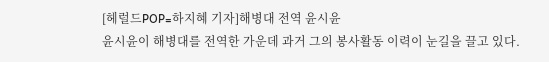[헤럴드POP=하지혜 기자]해병대 전역 윤시윤
윤시윤이 해병대를 전역한 가운데 과거 그의 봉사활동 이력이 눈길을 끌고 있다.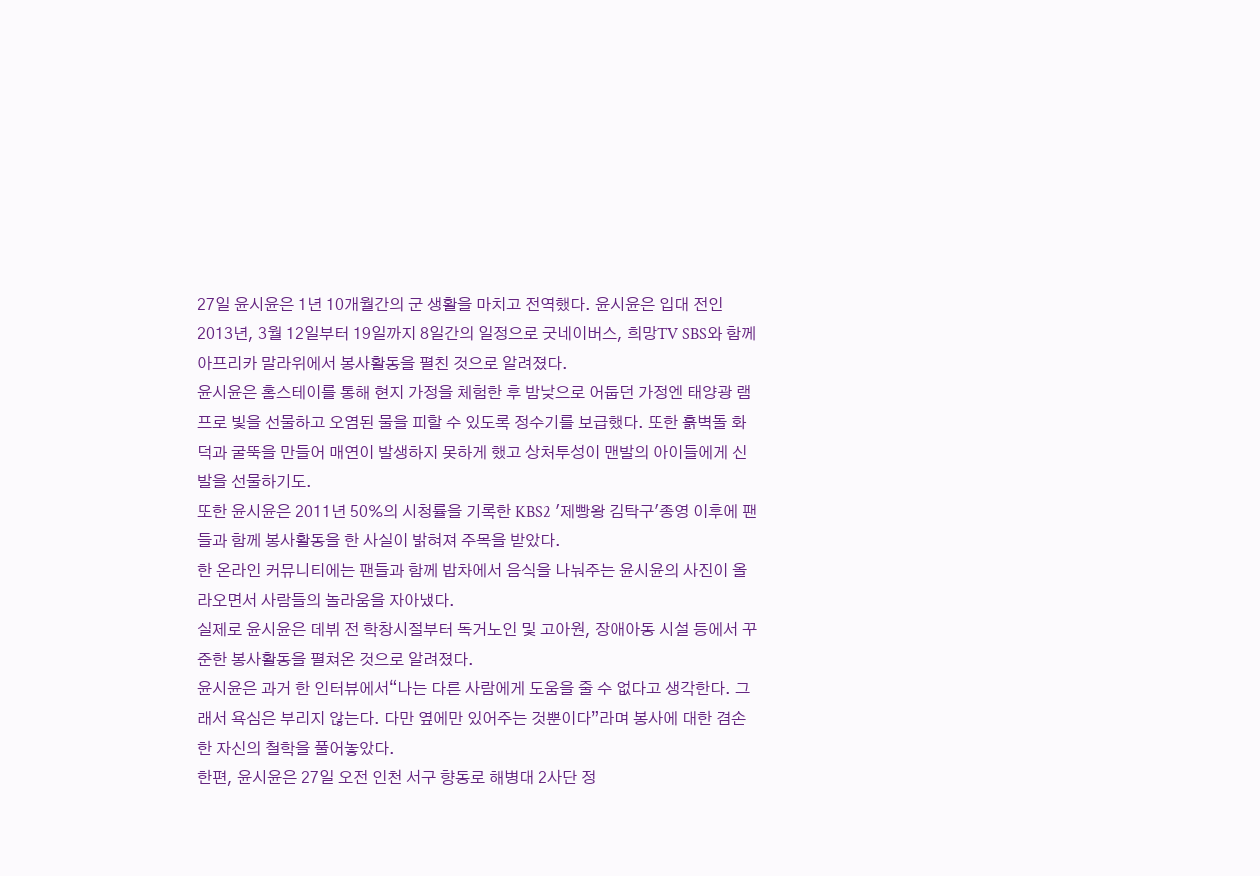27일 윤시윤은 1년 10개월간의 군 생활을 마치고 전역했다. 윤시윤은 입대 전인 2013년, 3월 12일부터 19일까지 8일간의 일정으로 굿네이버스, 희망TV SBS와 함께 아프리카 말라위에서 봉사활동을 펼친 것으로 알려졌다.
윤시윤은 홈스테이를 통해 현지 가정을 체험한 후 밤낮으로 어둡던 가정엔 태양광 램프로 빛을 선물하고 오염된 물을 피할 수 있도록 정수기를 보급했다. 또한 흙벽돌 화덕과 굴뚝을 만들어 매연이 발생하지 못하게 했고 상처투성이 맨발의 아이들에게 신발을 선물하기도.
또한 윤시윤은 2011년 50%의 시청률을 기록한 KBS2 '제빵왕 김탁구'종영 이후에 팬들과 함께 봉사활동을 한 사실이 밝혀져 주목을 받았다.
한 온라인 커뮤니티에는 팬들과 함께 밥차에서 음식을 나눠주는 윤시윤의 사진이 올라오면서 사람들의 놀라움을 자아냈다.
실제로 윤시윤은 데뷔 전 학창시절부터 독거노인 및 고아원, 장애아동 시설 등에서 꾸준한 봉사활동을 펼쳐온 것으로 알려졌다.
윤시윤은 과거 한 인터뷰에서“나는 다른 사람에게 도움을 줄 수 없다고 생각한다. 그래서 욕심은 부리지 않는다. 다만 옆에만 있어주는 것뿐이다”라며 봉사에 대한 겸손한 자신의 철학을 풀어놓았다.
한편, 윤시윤은 27일 오전 인천 서구 향동로 해병대 2사단 정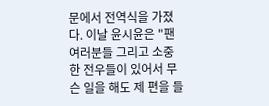문에서 전역식을 가졌다. 이날 윤시윤은 "팬 여러분들 그리고 소중한 전우들이 있어서 무슨 일을 해도 제 편을 들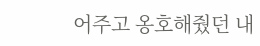어주고 옹호해줬던 내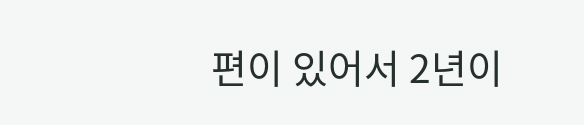편이 있어서 2년이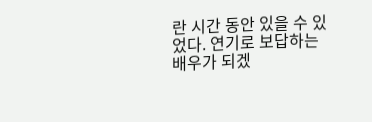란 시간 동안 있을 수 있었다. 연기로 보답하는 배우가 되겠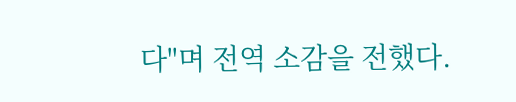다"며 전역 소감을 전했다.